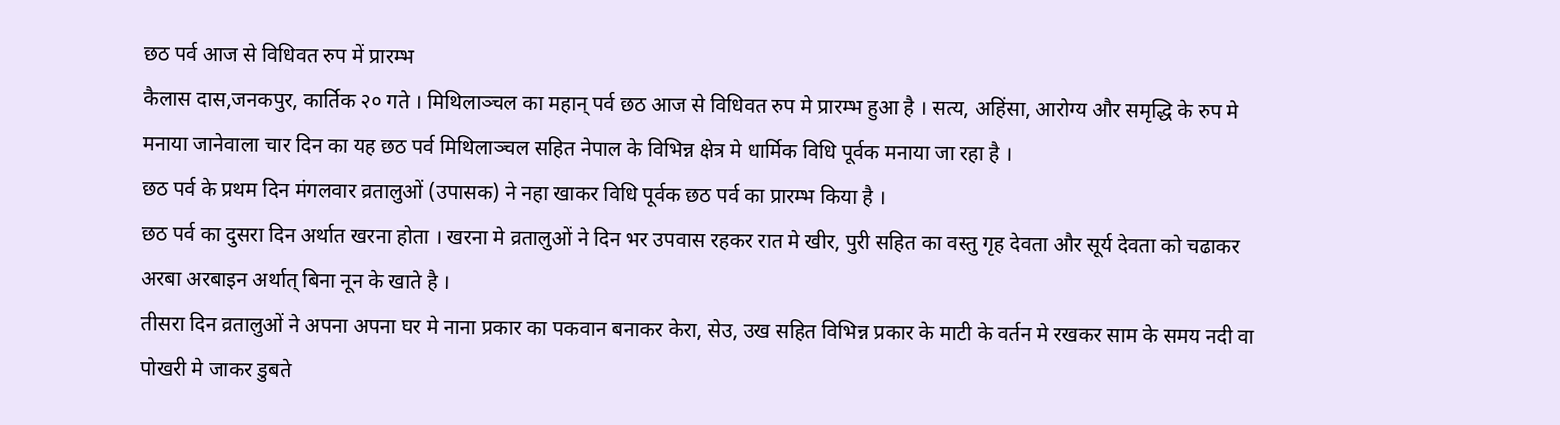छठ पर्व आज से विधिवत रुप में प्रारम्भ
कैलास दास,जनकपुर, कार्तिक २० गते । मिथिलाञ्चल का महान् पर्व छठ आज से विधिवत रुप मे प्रारम्भ हुआ है । सत्य, अहिंसा, आरोग्य और समृद्धि के रुप मे मनाया जानेवाला चार दिन का यह छठ पर्व मिथिलाञ्चल सहित नेपाल के विभिन्न क्षेत्र मे धार्मिक विधि पूर्वक मनाया जा रहा है ।
छठ पर्व के प्रथम दिन मंगलवार व्रतालुओं (उपासक) ने नहा खाकर विधि पूर्वक छठ पर्व का प्रारम्भ किया है ।
छठ पर्व का दुसरा दिन अर्थात खरना होता । खरना मे व्रतालुओं ने दिन भर उपवास रहकर रात मे खीर, पुरी सहित का वस्तु गृह देवता और सूर्य देवता को चढाकर अरबा अरबाइन अर्थात् बिना नून के खाते है ।
तीसरा दिन व्रतालुओं ने अपना अपना घर मे नाना प्रकार का पकवान बनाकर केरा, सेउ, उख सहित विभिन्न प्रकार के माटी के वर्तन मे रखकर साम के समय नदी वा पोखरी मे जाकर डुबते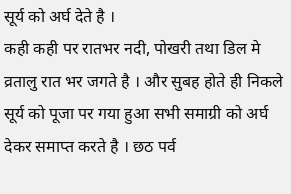सूर्य को अर्घ देते है ।
कही कही पर रातभर नदी, पोखरी तथा डिल मे व्रतालु रात भर जगते है । और सुबह होते ही निकले सूर्य को पूजा पर गया हुआ सभी समाग्री को अर्घ देकर समाप्त करते है । छठ पर्व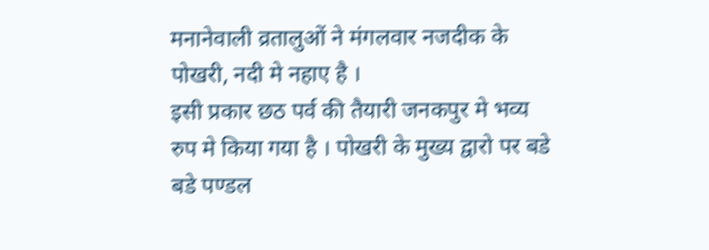मनानेवाली व्रतालुओं ने मंगलवार नजदीक के पोखरी, नदी मे नहाए है ।
इसी प्रकार छठ पर्व की तैयारी जनकपुर मे भव्य रुप मे किया गया है । पोखरी के मुख्य द्वारो पर बडे बडे पण्डल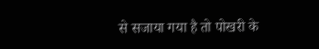से सजाया गया है तो पोखरी के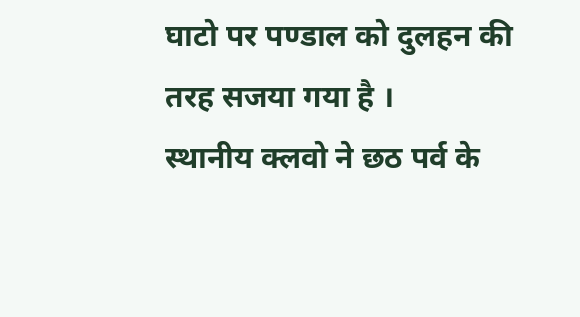घाटो पर पण्डाल को दुलहन की तरह सजया गया है ।
स्थानीय क्लवो ने छठ पर्व के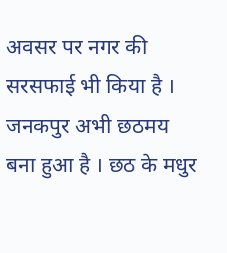अवसर पर नगर की सरसफाई भी किया है । जनकपुर अभी छठमय बना हुआ है । छठ के मधुर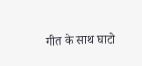गीत के साथ घाटो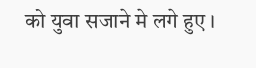को युवा सजाने मे लगे हुए ।